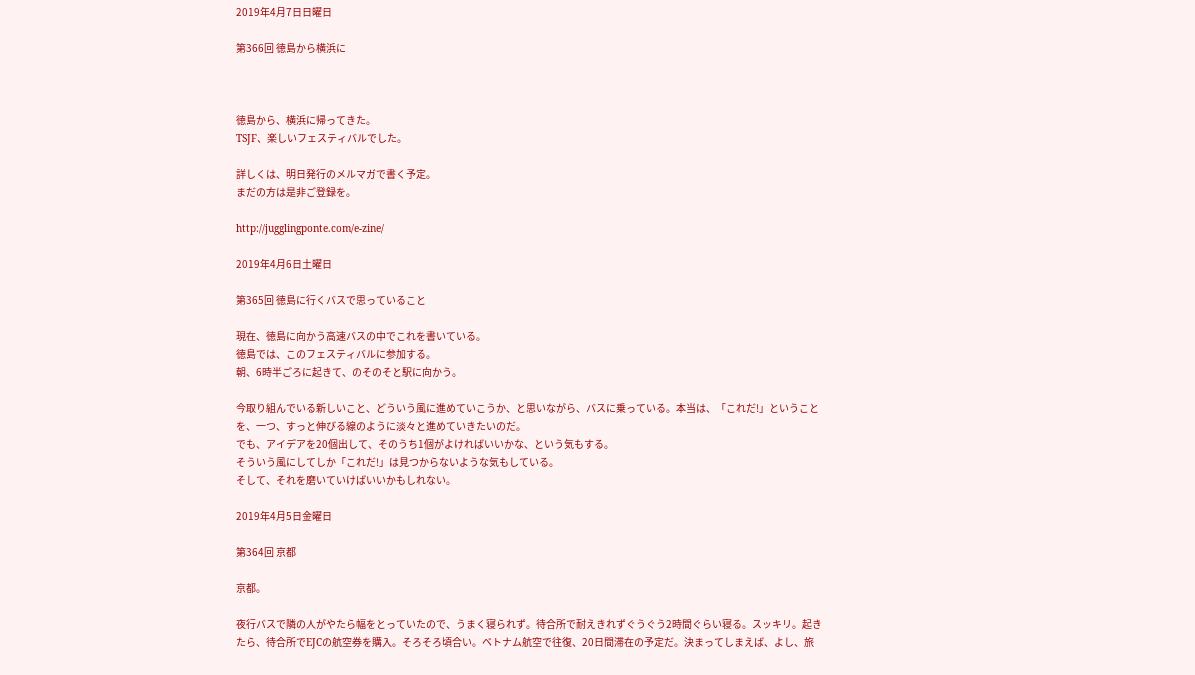2019年4月7日日曜日

第366回 徳島から横浜に



徳島から、横浜に帰ってきた。
TSJF、楽しいフェスティバルでした。

詳しくは、明日発行のメルマガで書く予定。
まだの方は是非ご登録を。

http://jugglingponte.com/e-zine/

2019年4月6日土曜日

第365回 徳島に行くバスで思っていること

現在、徳島に向かう高速バスの中でこれを書いている。
徳島では、このフェスティバルに参加する。
朝、6時半ごろに起きて、のそのそと駅に向かう。

今取り組んでいる新しいこと、どういう風に進めていこうか、と思いながら、バスに乗っている。本当は、「これだ!」ということを、一つ、すっと伸びる線のように淡々と進めていきたいのだ。
でも、アイデアを20個出して、そのうち1個がよければいいかな、という気もする。
そういう風にしてしか「これだ!」は見つからないような気もしている。
そして、それを磨いていけばいいかもしれない。

2019年4月5日金曜日

第364回 京都

京都。

夜行バスで隣の人がやたら幅をとっていたので、うまく寝られず。待合所で耐えきれずぐうぐう2時間ぐらい寝る。スッキリ。起きたら、待合所でEJCの航空券を購入。そろそろ頃合い。ベトナム航空で往復、20日間滞在の予定だ。決まってしまえば、よし、旅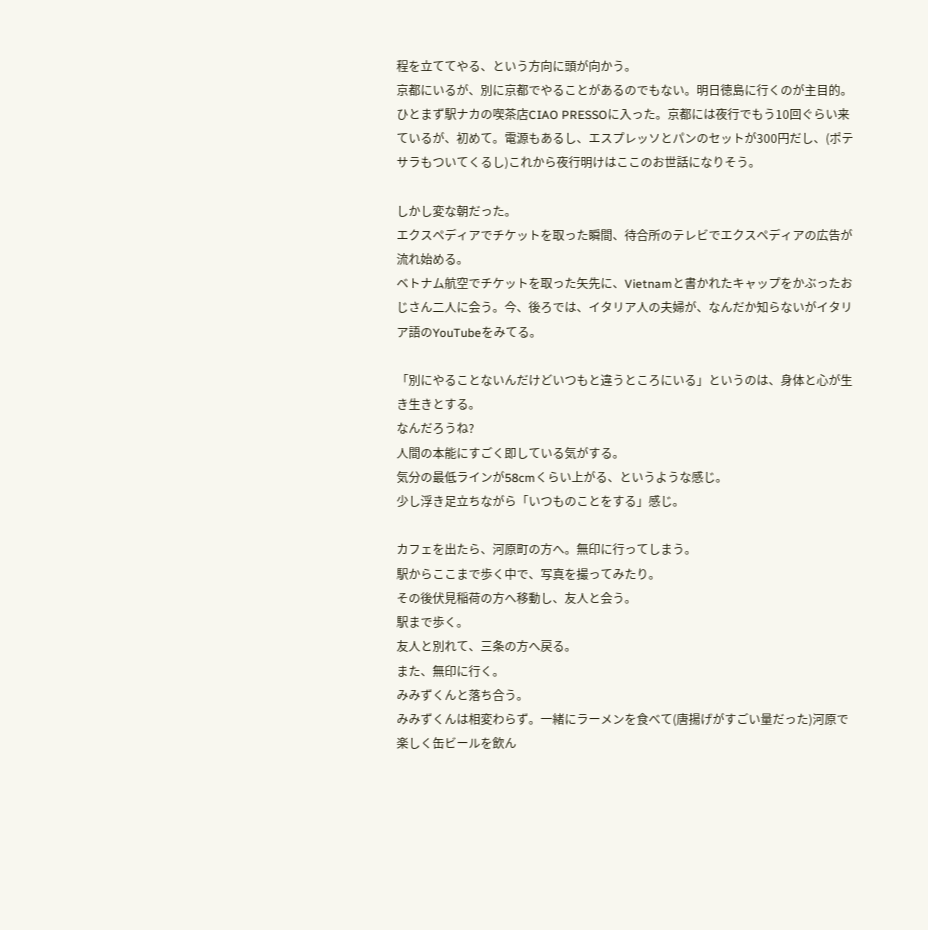程を立ててやる、という方向に頭が向かう。
京都にいるが、別に京都でやることがあるのでもない。明日徳島に行くのが主目的。ひとまず駅ナカの喫茶店CIAO PRESSOに入った。京都には夜行でもう10回ぐらい来ているが、初めて。電源もあるし、エスプレッソとパンのセットが300円だし、(ポテサラもついてくるし)これから夜行明けはここのお世話になりそう。

しかし変な朝だった。
エクスペディアでチケットを取った瞬間、待合所のテレビでエクスペディアの広告が流れ始める。
ベトナム航空でチケットを取った矢先に、Vietnamと書かれたキャップをかぶったおじさん二人に会う。今、後ろでは、イタリア人の夫婦が、なんだか知らないがイタリア語のYouTubeをみてる。

「別にやることないんだけどいつもと違うところにいる」というのは、身体と心が生き生きとする。
なんだろうね?
人間の本能にすごく即している気がする。
気分の最低ラインが58cmくらい上がる、というような感じ。
少し浮き足立ちながら「いつものことをする」感じ。

カフェを出たら、河原町の方へ。無印に行ってしまう。
駅からここまで歩く中で、写真を撮ってみたり。
その後伏見稲荷の方へ移動し、友人と会う。
駅まで歩く。
友人と別れて、三条の方へ戻る。
また、無印に行く。
みみずくんと落ち合う。
みみずくんは相変わらず。一緒にラーメンを食べて(唐揚げがすごい量だった)河原で楽しく缶ビールを飲ん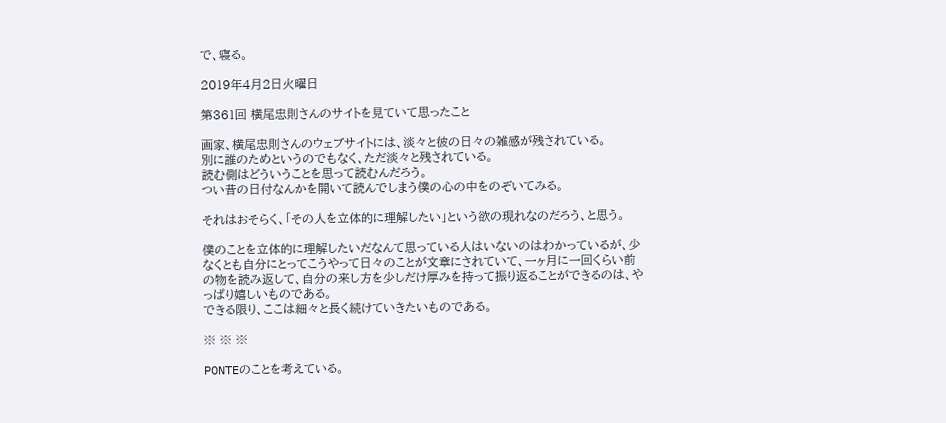で、寝る。

2019年4月2日火曜日

第361回 横尾忠則さんのサイトを見ていて思ったこと

画家、横尾忠則さんのウェブサイトには、淡々と彼の日々の雑感が残されている。
別に誰のためというのでもなく、ただ淡々と残されている。
読む側はどういうことを思って読むんだろう。
つい昔の日付なんかを開いて読んでしまう僕の心の中をのぞいてみる。

それはおそらく、「その人を立体的に理解したい」という欲の現れなのだろう、と思う。

僕のことを立体的に理解したいだなんて思っている人はいないのはわかっているが、少なくとも自分にとってこうやって日々のことが文章にされていて、一ヶ月に一回くらい前の物を読み返して、自分の来し方を少しだけ厚みを持って振り返ることができるのは、やっぱり嬉しいものである。
できる限り、ここは細々と長く続けていきたいものである。

※ ※ ※

PONTEのことを考えている。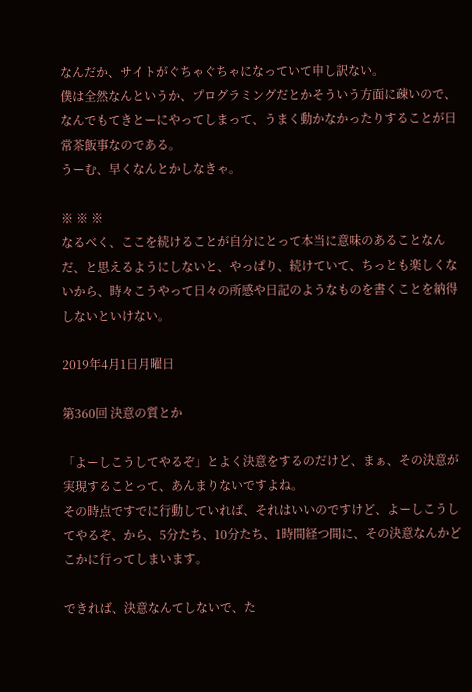なんだか、サイトがぐちゃぐちゃになっていて申し訳ない。
僕は全然なんというか、プログラミングだとかそういう方面に疎いので、なんでもてきとーにやってしまって、うまく動かなかったりすることが日常茶飯事なのである。
うーむ、早くなんとかしなきゃ。

※ ※ ※
なるべく、ここを続けることが自分にとって本当に意味のあることなんだ、と思えるようにしないと、やっぱり、続けていて、ちっとも楽しくないから、時々こうやって日々の所感や日記のようなものを書くことを納得しないといけない。

2019年4月1日月曜日

第360回 決意の質とか

「よーしこうしてやるぞ」とよく決意をするのだけど、まぁ、その決意が実現することって、あんまりないですよね。
その時点ですでに行動していれば、それはいいのですけど、よーしこうしてやるぞ、から、5分たち、10分たち、1時間経つ間に、その決意なんかどこかに行ってしまいます。

できれば、決意なんてしないで、た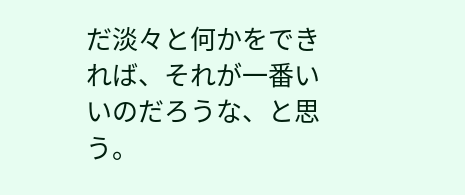だ淡々と何かをできれば、それが一番いいのだろうな、と思う。